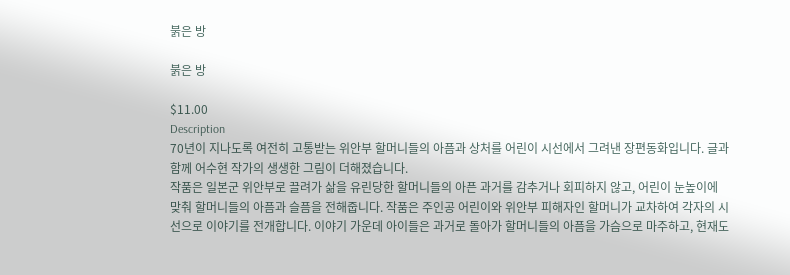붉은 방

붉은 방

$11.00
Description
70년이 지나도록 여전히 고통받는 위안부 할머니들의 아픔과 상처를 어린이 시선에서 그려낸 장편동화입니다. 글과 함께 어수현 작가의 생생한 그림이 더해졌습니다.
작품은 일본군 위안부로 끌려가 삶을 유린당한 할머니들의 아픈 과거를 감추거나 회피하지 않고, 어린이 눈높이에 맞춰 할머니들의 아픔과 슬픔을 전해줍니다. 작품은 주인공 어린이와 위안부 피해자인 할머니가 교차하여 각자의 시선으로 이야기를 전개합니다. 이야기 가운데 아이들은 과거로 돌아가 할머니들의 아픔을 가슴으로 마주하고, 현재도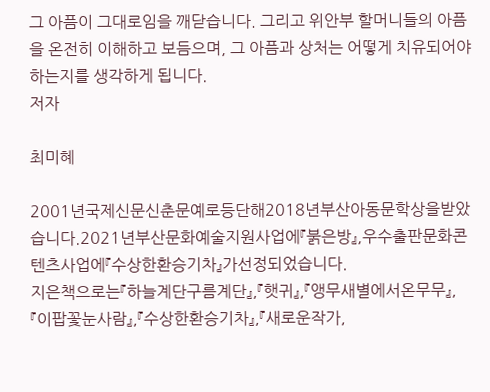그 아픔이 그대로임을 깨닫습니다. 그리고 위안부 할머니들의 아픔을 온전히 이해하고 보듬으며, 그 아픔과 상처는 어떻게 치유되어야 하는지를 생각하게 됩니다.
저자

최미혜

2001년국제신문신춘문예로등단해2018년부산아동문학상을받았습니다.2021년부산문화예술지원사업에『붉은방』,우수출판문화콘텐츠사업에『수상한환승기차』가선정되었습니다.
지은책으로는『하늘계단구름계단』,『햇귀』,『앵무새별에서온무무』,『이팝꽃눈사람』,『수상한환승기차』,『새로운작가,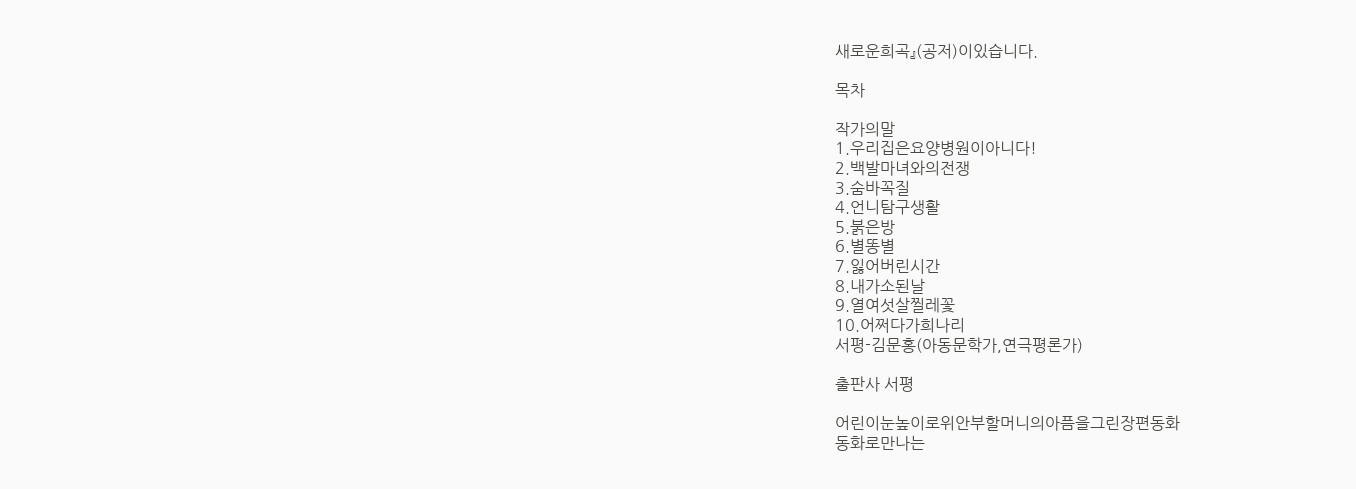새로운희곡』(공저)이있습니다.

목차

작가의말
1.우리집은요양병원이아니다!
2.백발마녀와의전쟁
3.숨바꼭질
4.언니탐구생활
5.붉은방
6.별똥별
7.잃어버린시간
8.내가소된날
9.열여섯살찔레꽃
10.어쩌다가희나리
서평-김문홍(아동문학가,연극평론가)

출판사 서평

어린이눈높이로위안부할머니의아픔을그린장편동화
동화로만나는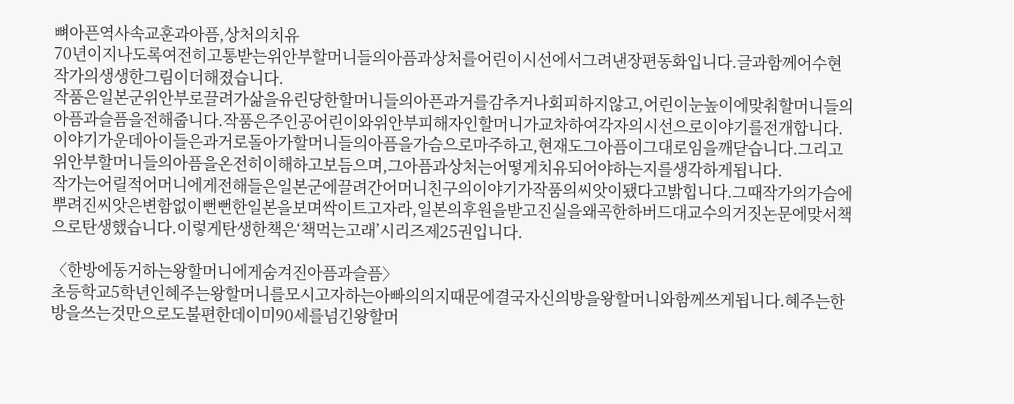뼈아픈역사속교훈과아픔,상처의치유
70년이지나도록여전히고통받는위안부할머니들의아픔과상처를어린이시선에서그려낸장편동화입니다.글과함께어수현작가의생생한그림이더해졌습니다.
작품은일본군위안부로끌려가삶을유린당한할머니들의아픈과거를감추거나회피하지않고,어린이눈높이에맞춰할머니들의아픔과슬픔을전해줍니다.작품은주인공어린이와위안부피해자인할머니가교차하여각자의시선으로이야기를전개합니다.이야기가운데아이들은과거로돌아가할머니들의아픔을가슴으로마주하고,현재도그아픔이그대로임을깨닫습니다.그리고위안부할머니들의아픔을온전히이해하고보듬으며,그아픔과상처는어떻게치유되어야하는지를생각하게됩니다.
작가는어릴적어머니에게전해들은일본군에끌려간어머니친구의이야기가작품의씨앗이됐다고밝힙니다.그때작가의가슴에뿌려진씨앗은변함없이뻔뻔한일본을보며싹이트고자라,일본의후원을받고진실을왜곡한하버드대교수의거짓논문에맞서책으로탄생했습니다.이렇게탄생한책은‘책먹는고래’시리즈제25권입니다.

〈한방에동거하는왕할머니에게숨겨진아픔과슬픔〉
초등학교5학년인혜주는왕할머니를모시고자하는아빠의의지때문에결국자신의방을왕할머니와함께쓰게됩니다.혜주는한방을쓰는것만으로도불편한데이미90세를넘긴왕할머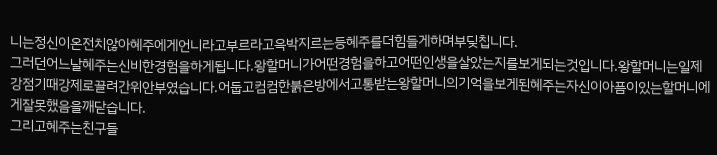니는정신이온전치않아혜주에게언니라고부르라고윽박지르는등혜주를더힘들게하며부딪칩니다.
그러던어느날혜주는신비한경험을하게됩니다.왕할머니가어떤경험을하고어떤인생을살았는지를보게되는것입니다.왕할머니는일제강점기때강제로끌려간위안부였습니다.어둡고컴컴한붉은방에서고통받는왕할머니의기억을보게된혜주는자신이아픔이있는할머니에게잘못했음을깨닫습니다.
그리고혜주는친구들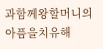과함께왕할머니의아픔을치유해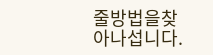줄방법을찾아나섭니다.